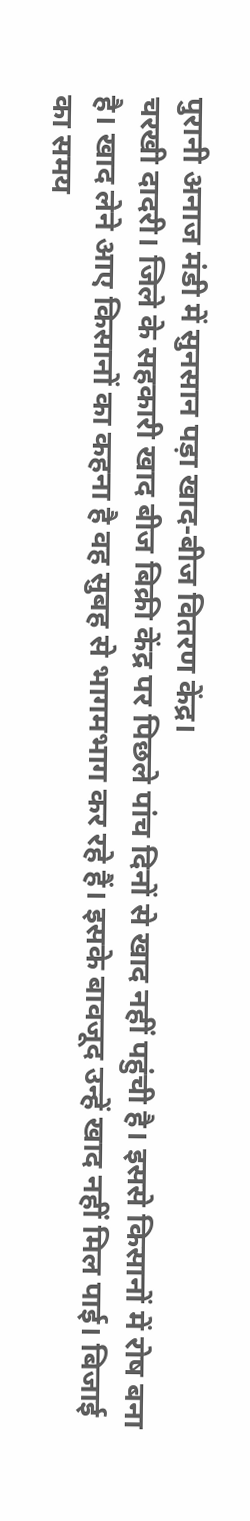पुरानी अनाज मंडी में सुनसान पड़ा खाद-बीज वितरण केंद्र।
चरखी दादरी। जिले के सहकारी खाद बीज बिक्री केंद्र पर पिछले पांच दिनों से खाद नहीं पहुंची है। इससे किसानों में रोष बना है। खाद लेने आए किसानों का कहना है वह सुबह से भागमभाग कर रहे हैं। इसके बावजूद उन्हें खाद नहीं मिल पाई। बिजाई का समय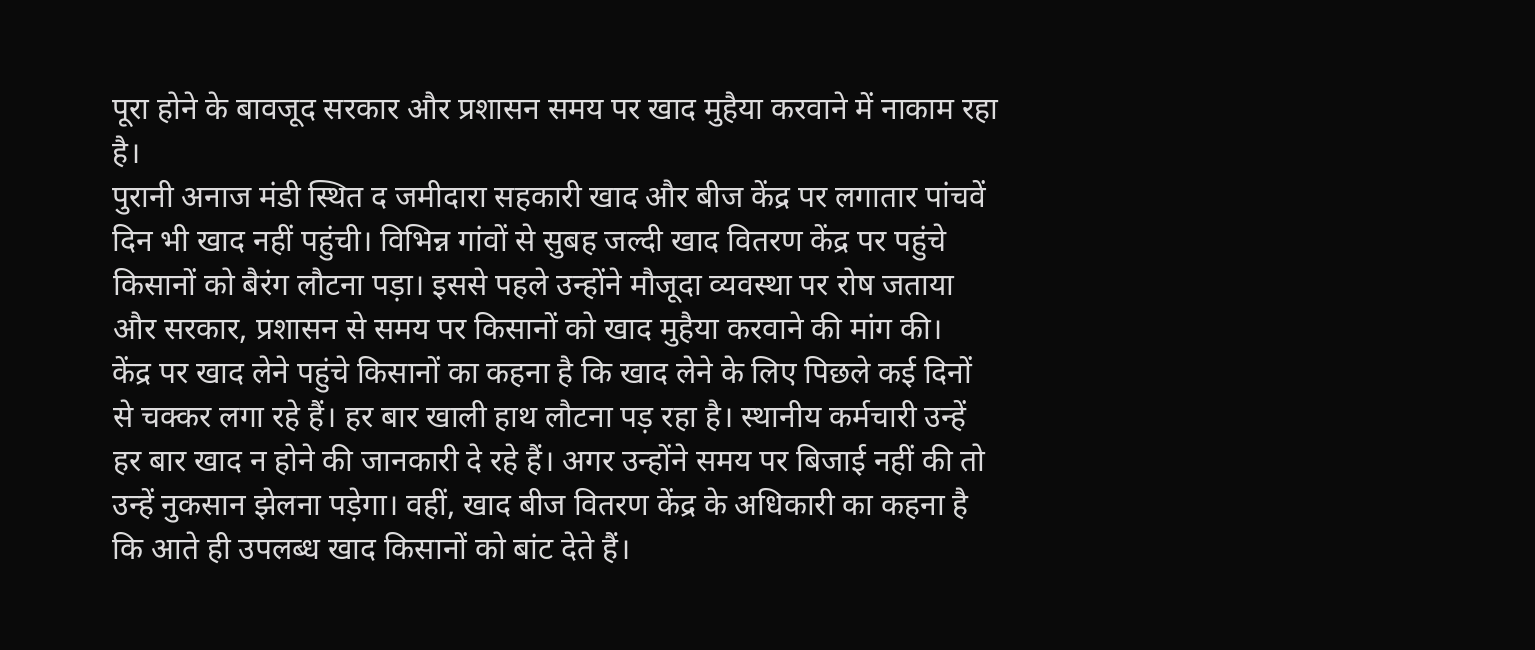पूरा होने के बावजूद सरकार और प्रशासन समय पर खाद मुहैया करवाने में नाकाम रहा है।
पुरानी अनाज मंडी स्थित द जमीदारा सहकारी खाद और बीज केंद्र पर लगातार पांचवें दिन भी खाद नहीं पहुंची। विभिन्न गांवों से सुबह जल्दी खाद वितरण केंद्र पर पहुंचे किसानों को बैरंग लौटना पड़ा। इससे पहले उन्होंने मौजूदा व्यवस्था पर रोष जताया और सरकार, प्रशासन से समय पर किसानों को खाद मुहैया करवाने की मांग की।
केंद्र पर खाद लेने पहुंचे किसानों का कहना है कि खाद लेने के लिए पिछले कई दिनों से चक्कर लगा रहे हैं। हर बार खाली हाथ लौटना पड़ रहा है। स्थानीय कर्मचारी उन्हें हर बार खाद न होने की जानकारी दे रहे हैं। अगर उन्होंने समय पर बिजाई नहीं की तो उन्हें नुकसान झेलना पड़ेगा। वहीं, खाद बीज वितरण केंद्र के अधिकारी का कहना है कि आते ही उपलब्ध खाद किसानों को बांट देते हैं।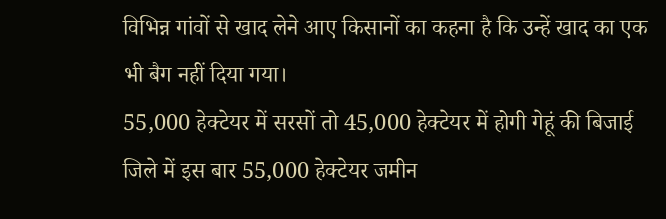विभिन्न गांवों से खाद लेने आए किसानों का कहना है कि उन्हें खाद का एक भी बैग नहीं दिया गया।
55,000 हेक्टेयर में सरसों तो 45,000 हेक्टेयर में होगी गेहूं की बिजाई
जिले में इस बार 55,000 हेक्टेयर जमीन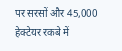पर सरसों और 45,000 हेक्टेयर रकबे में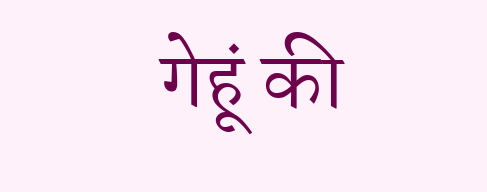गेहूं की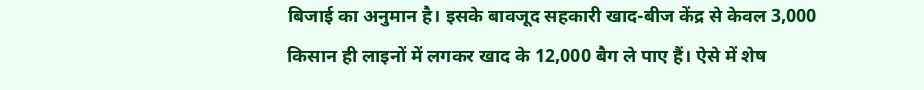बिजाई का अनुमान है। इसके बावजूद सहकारी खाद-बीज केंद्र से केवल 3,000 किसान ही लाइनों में लगकर खाद के 12,000 बैग ले पाए हैं। ऐसे में शेष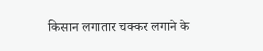किसान लगातार चक्कर लगाने के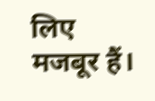लिए मजबूर हैं।